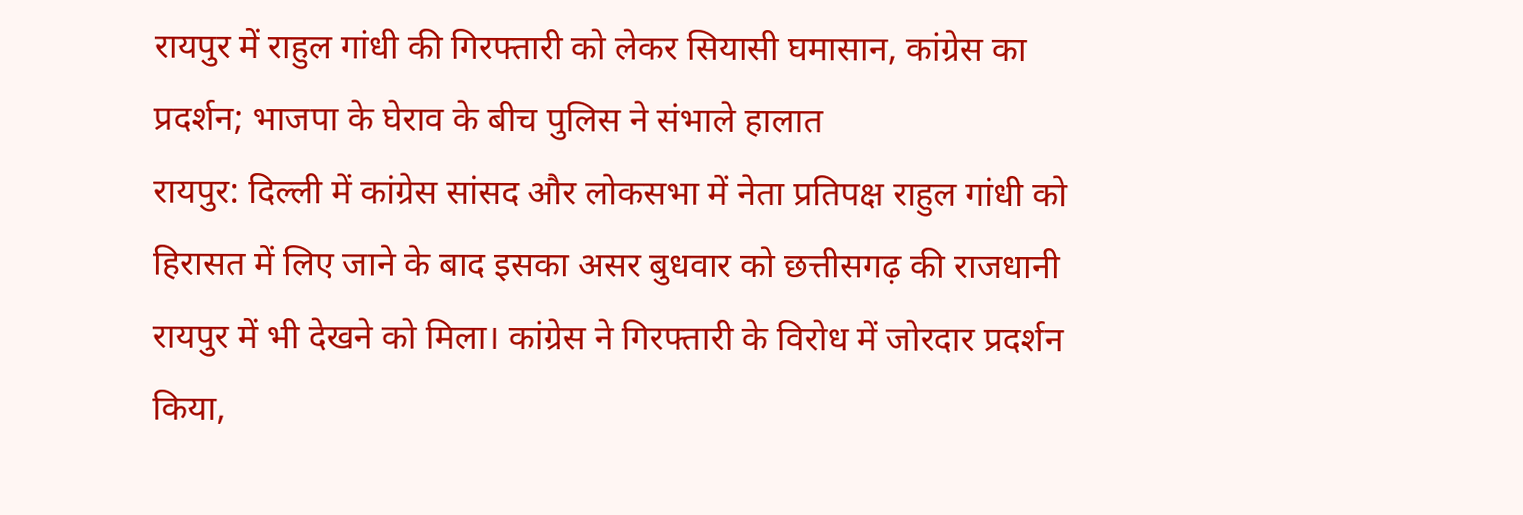रायपुर में राहुल गांधी की गिरफ्तारी को लेकर सियासी घमासान, कांग्रेस का प्रदर्शन; भाजपा के घेराव के बीच पुलिस ने संभाले हालात
रायपुर: दिल्ली में कांग्रेस सांसद और लोकसभा में नेता प्रतिपक्ष राहुल गांधी को हिरासत में लिए जाने के बाद इसका असर बुधवार को छत्तीसगढ़ की राजधानी रायपुर में भी देखने को मिला। कांग्रेस ने गिरफ्तारी के विरोध में जोरदार प्रदर्शन किया,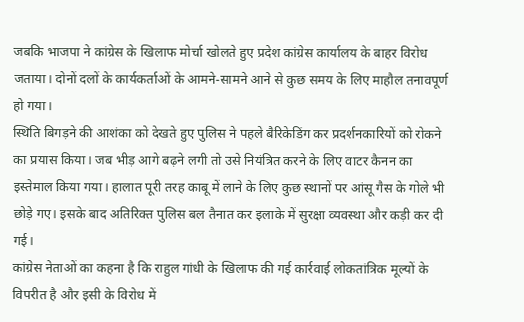जबकि भाजपा ने कांग्रेस के खिलाफ मोर्चा खोलते हुए प्रदेश कांग्रेस कार्यालय के बाहर विरोध जताया। दोनों दलों के कार्यकर्ताओं के आमने-सामने आने से कुछ समय के लिए माहौल तनावपूर्ण हो गया।
स्थिति बिगड़ने की आशंका को देखते हुए पुलिस ने पहले बैरिकेडिंग कर प्रदर्शनकारियों को रोकने का प्रयास किया। जब भीड़ आगे बढ़ने लगी तो उसे नियंत्रित करने के लिए वाटर कैनन का इस्तेमाल किया गया। हालात पूरी तरह काबू में लाने के लिए कुछ स्थानों पर आंसू गैस के गोले भी छोड़े गए। इसके बाद अतिरिक्त पुलिस बल तैनात कर इलाके में सुरक्षा व्यवस्था और कड़ी कर दी गई।
कांग्रेस नेताओं का कहना है कि राहुल गांधी के खिलाफ की गई कार्रवाई लोकतांत्रिक मूल्यों के विपरीत है और इसी के विरोध में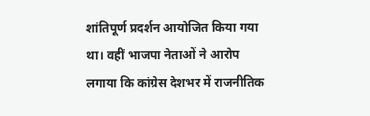शांतिपूर्ण प्रदर्शन आयोजित किया गया था। वहीं भाजपा नेताओं ने आरोप लगाया कि कांग्रेस देशभर में राजनीतिक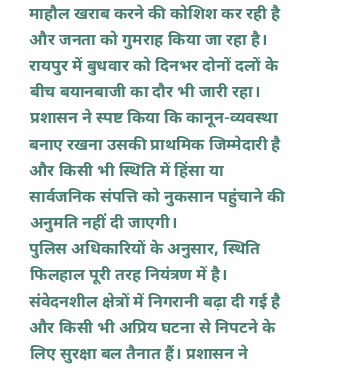माहौल खराब करने की कोशिश कर रही है और जनता को गुमराह किया जा रहा है।
रायपुर में बुधवार को दिनभर दोनों दलों के बीच बयानबाजी का दौर भी जारी रहा। प्रशासन ने स्पष्ट किया कि कानून-व्यवस्था बनाए रखना उसकी प्राथमिक जिम्मेदारी है और किसी भी स्थिति में हिंसा या सार्वजनिक संपत्ति को नुकसान पहुंचाने की अनुमति नहीं दी जाएगी।
पुलिस अधिकारियों के अनुसार, स्थिति फिलहाल पूरी तरह नियंत्रण में है। संवेदनशील क्षेत्रों में निगरानी बढ़ा दी गई है और किसी भी अप्रिय घटना से निपटने के लिए सुरक्षा बल तैनात हैं। प्रशासन ने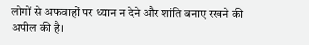लोगों से अफवाहों पर ध्यान न देने और शांति बनाए रखने की अपील की है।